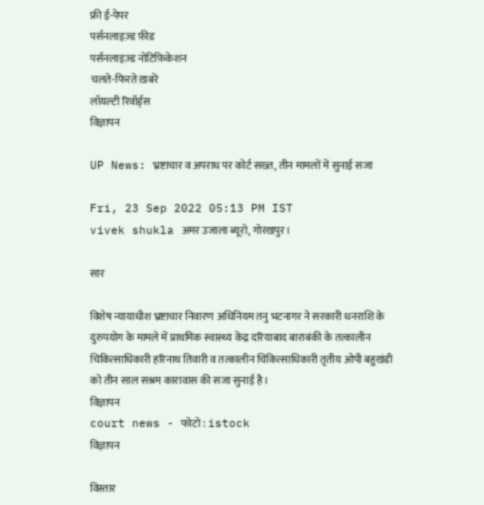फ्री ई-पेपर
पर्सनलाइज़्ड फ़ीड
पर्सनलाइज़्ड नोटिफ़िकेशन
चलते-फिरते ख़बरें
लॉयल्टी रिवॉर्ड्स
विज्ञापन

UP News: भ्रष्टाचार व अपराध पर कोर्ट सख्त, तीन मामलों में सुनाई सजा

Fri, 23 Sep 2022 05:13 PM IST
vivek shukla अमर उजाला ब्यूरो, गोरखपुर।

सार

विशेष न्यायाधीश भ्रष्टाचार निवारण अधिनियम तनु भटनागर ने सरकारी धनराशि के दुरुपयोग के मामले में प्राथमिक स्वास्थ्य केंद्र दरियाबाद बाराबंकी के तत्कालीन चिकित्साधिकारी हरिनाथ तिवारी व तत्कालीन चिकित्साधिकारी तृतीय ओपी बहुखंडी को तीन साल सश्रम कारावास की सजा सुनाई है।
विज्ञापन
court news - फोटो : istock
विज्ञापन

विस्तार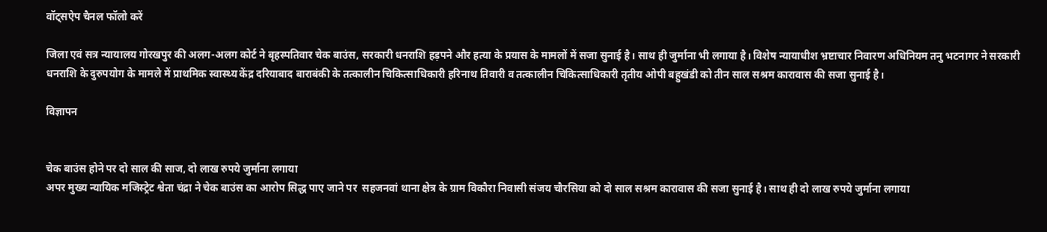वॉट्सऐप चैनल फॉलो करें

जिला एवं सत्र न्यायालय गोरखपुर की अलग-अलग कोर्ट ने बृहस्पतिवार चेक बाउंस, सरकारी धनराशि हड़पने और हत्या के प्रयास के मामलों में सजा सुनाई है। साथ ही जुर्माना भी लगाया है। विशेष न्यायाधीश भ्रष्टाचार निवारण अधिनियम तनु भटनागर ने सरकारी धनराशि के दुरुपयोग के मामले में प्राथमिक स्वास्थ्य केंद्र दरियाबाद बाराबंकी के तत्कालीन चिकित्साधिकारी हरिनाथ तिवारी व तत्कालीन चिकित्साधिकारी तृतीय ओपी बहुखंडी को तीन साल सश्रम कारावास की सजा सुनाई है।

विज्ञापन


चेक बाउंस होने पर दो साल की साज, दो लाख रुपये जुर्माना लगाया
अपर मुख्य न्यायिक मजिस्ट्रेट श्वेता चंद्रा ने चेक बाउंस का आरोप सिद्ध पाए जाने पर  सहजनवां थाना क्षेत्र के ग्राम विकौरा निवासी संजय चौरसिया को दो साल सश्रम कारावास की सजा सुनाई है। साथ ही दो लाख रुपये जुर्माना लगाया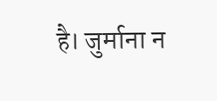है। जुर्माना न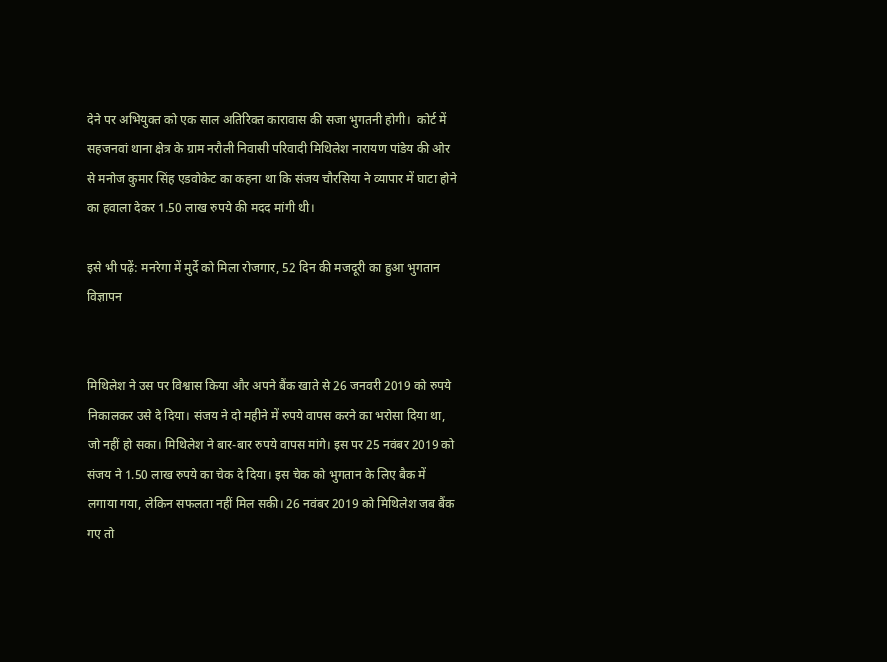देने पर अभियुक्त को एक साल अतिरिक्त कारावास की सजा भुगतनी होगी।  कोर्ट में सहजनवां थाना क्षेत्र के ग्राम नरौली निवासी परिवादी मिथिलेश नारायण पांडेय की ओर से मनोज कुमार सिंह एडवोकेट का कहना था कि संजय चौरसिया ने व्यापार में घाटा होने का हवाला देकर 1.50 लाख रुपये की मदद मांगी थी।

इसे भी पढ़ें: मनरेगा में मुर्दे को मिला रोजगार, 52 दिन की मजदूरी का हुआ भुगतान
विज्ञापन


मिथिलेश ने उस पर विश्वास किया और अपने बैंक खाते से 26 जनवरी 2019 को रुपये निकालकर उसे दे दिया। संजय ने दो महीने में रुपये वापस करने का भरोसा दिया था, जो नहीं हो सका। मिथिलेश ने बार-बार रुपये वापस मांगे। इस पर 25 नवंबर 2019 को संजय ने 1.50 लाख रुपये का चेक दे दिया। इस चेक को भुगतान के लिए बैक में लगाया गया, लेकिन सफलता नहीं मिल सकी। 26 नवंबर 2019 को मिथिलेश जब बैंक गए तो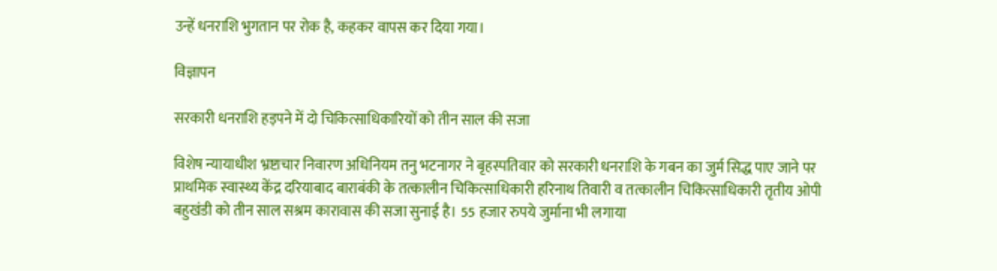उन्हें धनराशि भुगतान पर रोक है, कहकर वापस कर दिया गया।

विज्ञापन

सरकारी धनराशि हड़पने में दो चिकित्साधिकारियों को तीन साल की सजा

विशेष न्यायाधीश भ्रष्टाचार निवारण अधिनियम तनु भटनागर ने बृहस्पतिवार को सरकारी धनराशि के गबन का जुर्म सिद्ध पाए जाने पर प्राथमिक स्वास्थ्य केंद्र दरियाबाद बाराबंकी के तत्कालीन चिकित्साधिकारी हरिनाथ तिवारी व तत्कालीन चिकित्साधिकारी तृतीय ओपी बहुखंडी को तीन साल सश्रम कारावास की सजा सुनाई है। 55 हजार रुपये जुर्माना भी लगाया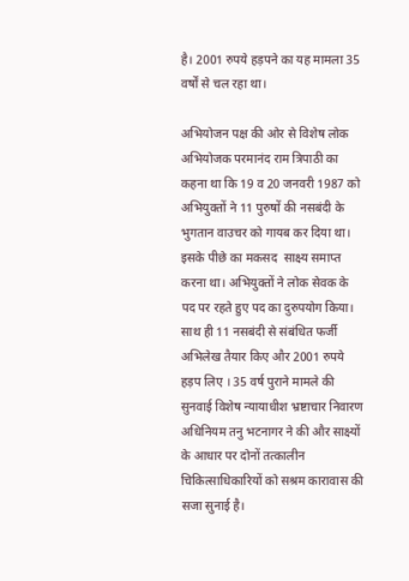है। 2001 रुपये हड़पने का यह मामला 35 वर्षों से चल रहा था।

अभियोजन पक्ष की ओर से विशेष लोक अभियोजक परमानंद राम त्रिपाठी का कहना था कि 19 व 20 जनवरी 1987 को अभियुक्तों ने 11 पुरुषों की नसबंदी के भुगतान वाउचर को गायब कर दिया था। इसके पीछे का मकसद  साक्ष्य समाप्त करना था। अभियुक्तों ने लोक सेवक के पद पर रहते हुए पद का दुरुपयोग किया। साथ ही 11 नसबंदी से संबंधित फर्जी अभिलेख तैयार किए और 2001 रुपये हड़प लिए । 35 वर्ष पुराने मामले की सुनवाई विशेष न्यायाधीश भ्रष्टाचार निवारण अधिनियम तनु भटनागर ने की और साक्ष्यों के आधार पर दोनों तत्कालीन चिकित्साधिकारियों को सश्रम कारावास की सजा सुनाई है।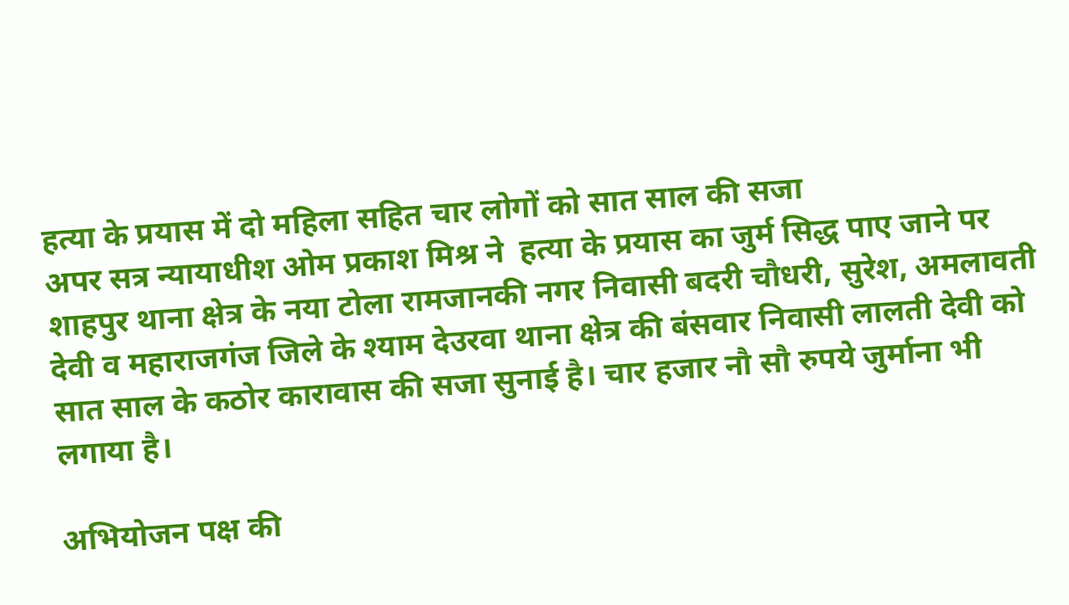हत्या के प्रयास में दो महिला सहित चार लोगों को सात साल की सजा
अपर सत्र न्यायाधीश ओम प्रकाश मिश्र ने  हत्या के प्रयास का जुर्म सिद्ध पाए जाने पर शाहपुर थाना क्षेत्र के नया टोला रामजानकी नगर निवासी बदरी चौधरी, सुरेश, अमलावती देवी व महाराजगंज जिले के श्याम देउरवा थाना क्षेत्र की बंसवार निवासी लालती देवी को सात साल के कठोर कारावास की सजा सुनाई है। चार हजार नौ सौ रुपये जुर्माना भी लगाया है।

अभियोजन पक्ष की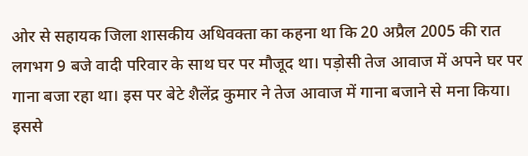ओर से सहायक जिला शासकीय अधिवक्ता का कहना था कि 20 अप्रैल 2005 की रात लगभग 9 बजे वादी परिवार के साथ घर पर मौजूद था। पड़ोसी तेज आवाज में अपने घर पर गाना बजा रहा था। इस पर बेटे शैलेंद्र कुमार ने तेज आवाज में गाना बजाने से मना किया। इससे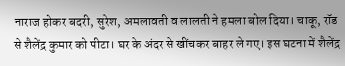नाराज होकर बदरी, सुरेश, अमलावती व लालती ने हमला बोल दिया। चाकू, रॉड से शैलेंद्र कुमार को पीटा। घर के अंदर से खींचकर बाहर ले गए। इस घटना में शैलेंद्र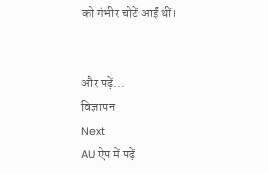को गंभीर चोटें आईं थीं।


और पढ़ें...
विज्ञापन
Next
AU ऐप में पढ़ें